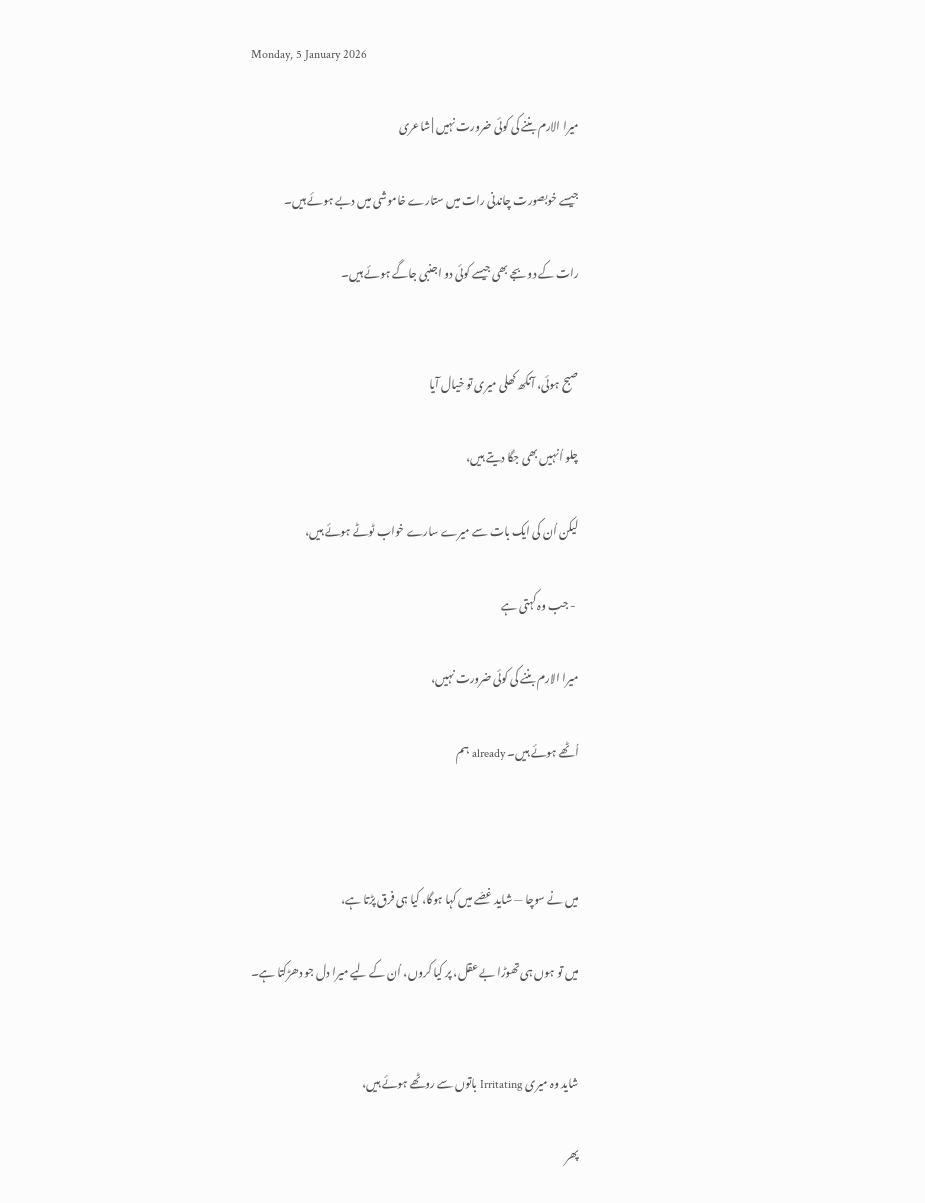Monday, 5 January 2026

میرا الارم بننے کی کوئی ضرورت نہیں | شاعری

جیسے خوبصورت چاندنی رات میں ستارے خاموشی میں دبے ہوئے ہیں۔

رات کے دو بجے بھی جیسے کوئی دو اجنبی جاگے ہوئے ہیں۔


صبح ہوئی، آنکھ کھلی میری تو خیال آیا

چلو اُنہیں بھی جگا دیتے ہیں،

لیکن اُن کی ایک بات سے میرے سارے خواب ٹوٹے ہوئے ہیں،

 - جب وہ کہتی ہے

میرا الارم بننے کی کوئی ضرورت نہیں،

اُٹھے ہوئے ہیں۔ already ہم



میں نے سوچا — شاید غصّے میں کہا ہوگا، کیا ہی فرق پڑتا ہے،

میں تو ہوں ہی تھوڑا بے عقل، پر کیا کروں، اُن کے لیے میرا دل جو دھڑکتا ہے۔


شاید وہ میری Irritating باتوں سے روٹھے ہوئے ہیں،

پھر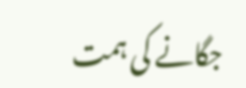جگانے کی ہمت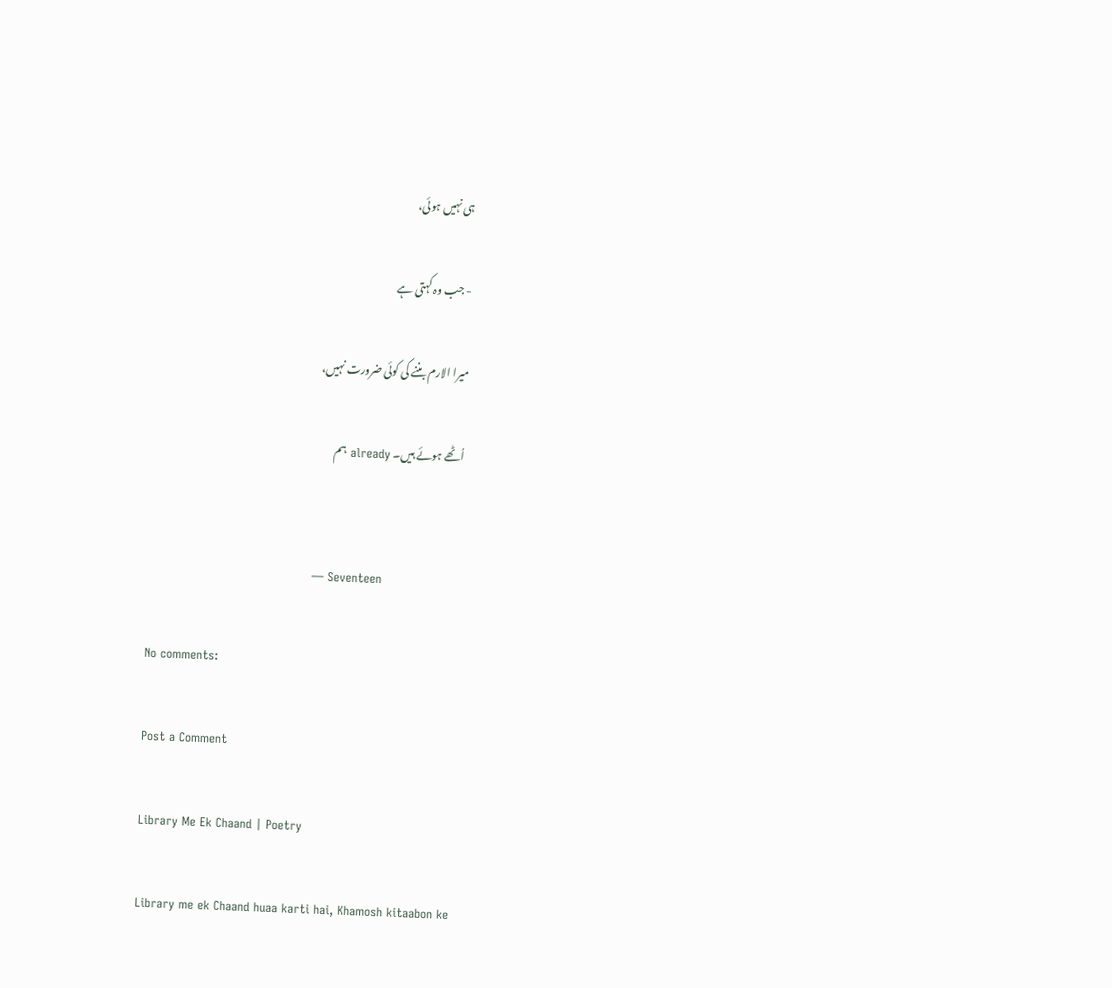ہی نہیں ہوئی،

- جب وہ کہتی ہے

میرا الارم بننے کی کوئی ضرورت نہیں،

 اُٹھے ہوئے ہیں۔ already ہم


                                         — Seventeen

No comments:

Post a Comment

Library Me Ek Chaand | Poetry

Library me ek Chaand huaa karti hai, Khamosh kitaabon ke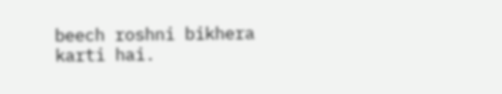beech roshni bikhera karti hai.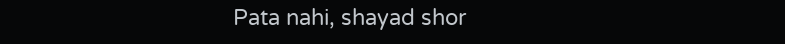Pata nahi, shayad shor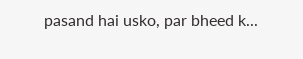pasand hai usko, par bheed k...